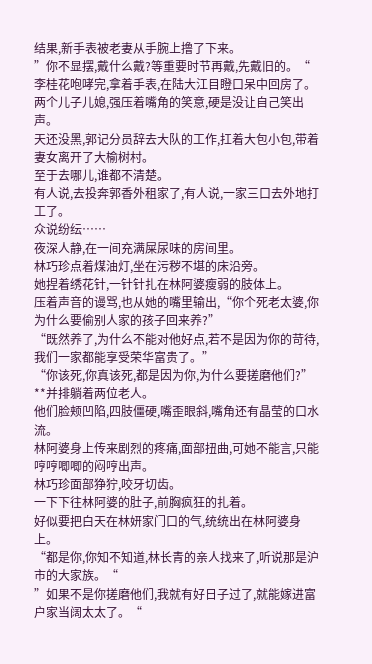结果,新手表被老妻从手腕上撸了下来。
”你不显摆,戴什么戴?等重要时节再戴,先戴旧的。“
李桂花咆哮完,拿着手表,在陆大江目瞪口呆中回房了。
两个儿子儿媳,强压着嘴角的笑意,硬是没让自己笑出声。
天还没黑,郭记分员辞去大队的工作,扛着大包小包,带着妻女离开了大榆树村。
至于去哪儿,谁都不清楚。
有人说,去投奔郭香外租家了,有人说,一家三口去外地打工了。
众说纷纭……
夜深人静,在一间充满屎尿味的房间里。
林巧珍点着煤油灯,坐在污秽不堪的床沿旁。
她捏着绣花针,一针针扎在林阿婆瘦弱的肢体上。
压着声音的谩骂,也从她的嘴里输出,“你个死老太婆,你为什么要偷别人家的孩子回来养?”
“既然养了,为什么不能对他好点,若不是因为你的苛待,我们一家都能享受荣华富贵了。”
“你该死,你真该死,都是因为你,为什么要搓磨他们?”
**并排躺着两位老人。
他们脸颊凹陷,四肢僵硬,嘴歪眼斜,嘴角还有晶莹的口水流。
林阿婆身上传来剧烈的疼痛,面部扭曲,可她不能言,只能哼哼唧唧的闷哼出声。
林巧珍面部狰狞,咬牙切齿。
一下下往林阿婆的肚子,前胸疯狂的扎着。
好似要把白天在林妍家门口的气,统统出在林阿婆身上。
“都是你,你知不知道,林长青的亲人找来了,听说那是沪市的大家族。“
”如果不是你搓磨他们,我就有好日子过了,就能嫁进富户家当阔太太了。“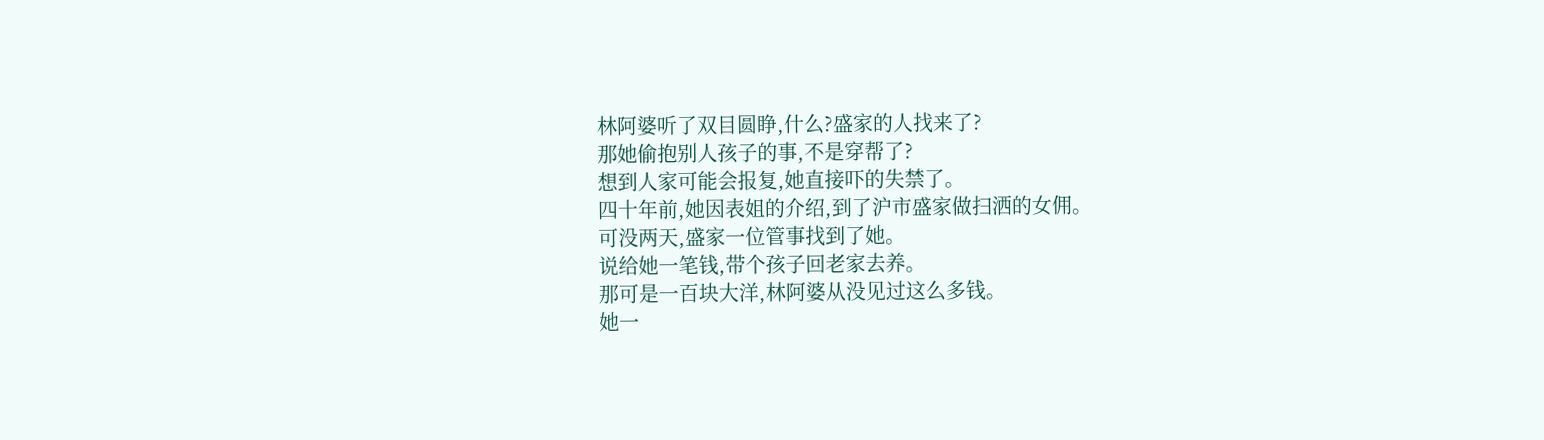林阿婆听了双目圆睁,什么?盛家的人找来了?
那她偷抱别人孩子的事,不是穿帮了?
想到人家可能会报复,她直接吓的失禁了。
四十年前,她因表姐的介绍,到了沪市盛家做扫洒的女佣。
可没两天,盛家一位管事找到了她。
说给她一笔钱,带个孩子回老家去养。
那可是一百块大洋,林阿婆从没见过这么多钱。
她一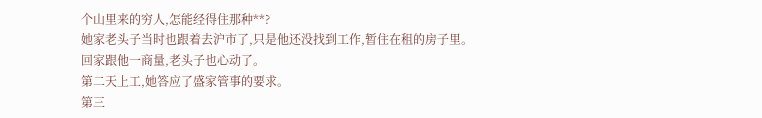个山里来的穷人,怎能经得住那种**?
她家老头子当时也跟着去沪市了,只是他还没找到工作,暂住在租的房子里。
回家跟他一商量,老头子也心动了。
第二天上工,她答应了盛家管事的要求。
第三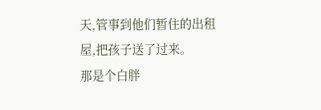天,管事到他们暂住的出租屋,把孩子送了过来。
那是个白胖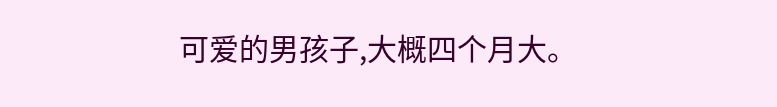可爱的男孩子,大概四个月大。